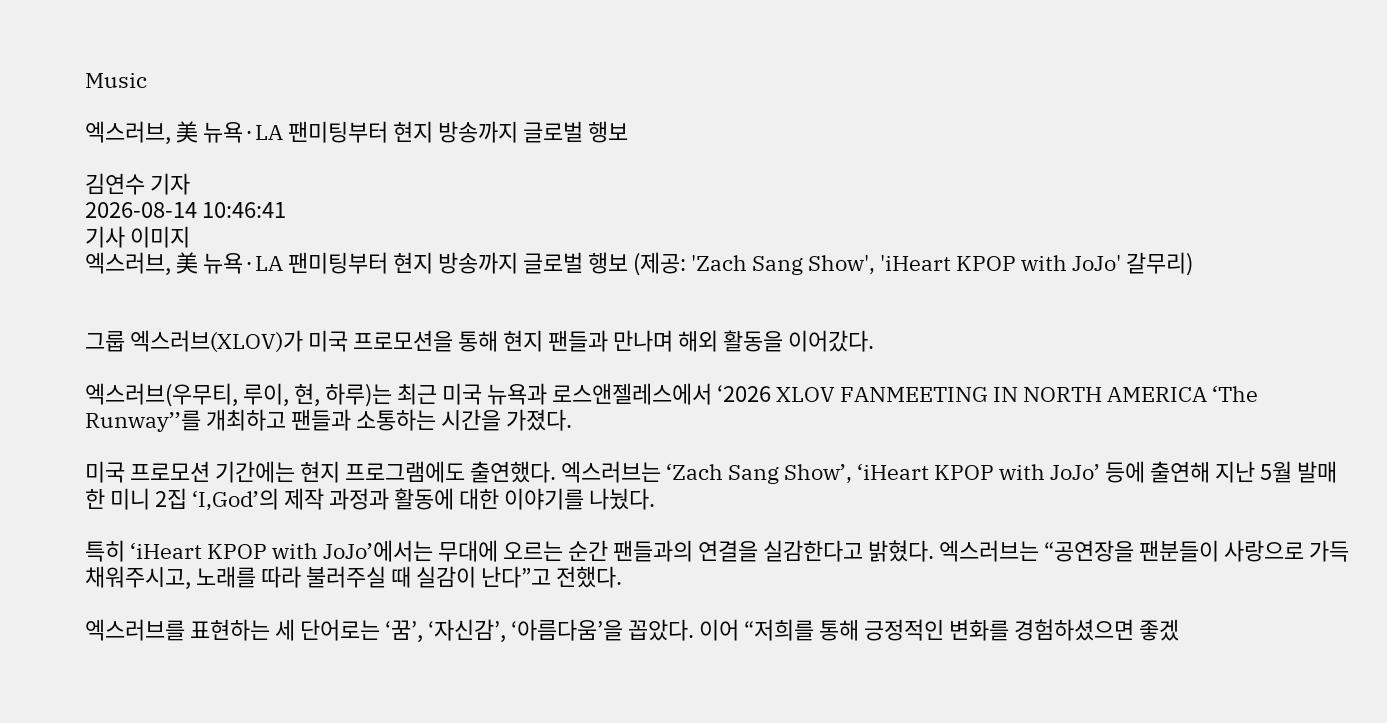Music

엑스러브, 美 뉴욕·LA 팬미팅부터 현지 방송까지 글로벌 행보

김연수 기자
2026-08-14 10:46:41
기사 이미지
엑스러브, 美 뉴욕·LA 팬미팅부터 현지 방송까지 글로벌 행보 (제공: 'Zach Sang Show', 'iHeart KPOP with JoJo' 갈무리)


그룹 엑스러브(XLOV)가 미국 프로모션을 통해 현지 팬들과 만나며 해외 활동을 이어갔다.

엑스러브(우무티, 루이, 현, 하루)는 최근 미국 뉴욕과 로스앤젤레스에서 ‘2026 XLOV FANMEETING IN NORTH AMERICA ‘The Runway’’를 개최하고 팬들과 소통하는 시간을 가졌다.

미국 프로모션 기간에는 현지 프로그램에도 출연했다. 엑스러브는 ‘Zach Sang Show’, ‘iHeart KPOP with JoJo’ 등에 출연해 지난 5월 발매한 미니 2집 ‘I,God’의 제작 과정과 활동에 대한 이야기를 나눴다.

특히 ‘iHeart KPOP with JoJo’에서는 무대에 오르는 순간 팬들과의 연결을 실감한다고 밝혔다. 엑스러브는 “공연장을 팬분들이 사랑으로 가득 채워주시고, 노래를 따라 불러주실 때 실감이 난다”고 전했다.

엑스러브를 표현하는 세 단어로는 ‘꿈’, ‘자신감’, ‘아름다움’을 꼽았다. 이어 “저희를 통해 긍정적인 변화를 경험하셨으면 좋겠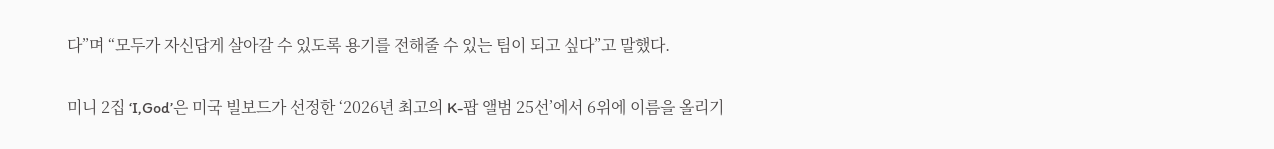다”며 “모두가 자신답게 살아갈 수 있도록 용기를 전해줄 수 있는 팀이 되고 싶다”고 말했다.

미니 2집 ‘I,God’은 미국 빌보드가 선정한 ‘2026년 최고의 K-팝 앨범 25선’에서 6위에 이름을 올리기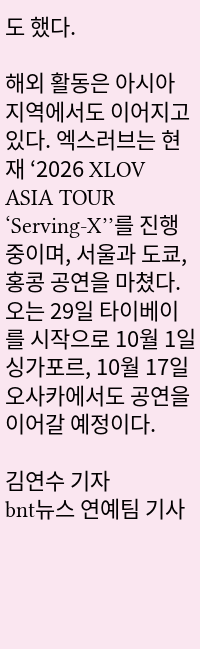도 했다.

해외 활동은 아시아 지역에서도 이어지고 있다. 엑스러브는 현재 ‘2026 XLOV ASIA TOUR ‘Serving-X’’를 진행 중이며, 서울과 도쿄, 홍콩 공연을 마쳤다. 오는 29일 타이베이를 시작으로 10월 1일 싱가포르, 10월 17일 오사카에서도 공연을 이어갈 예정이다.

김연수 기자
bnt뉴스 연예팀 기사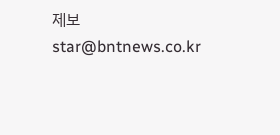제보 star@bntnews.co.kr